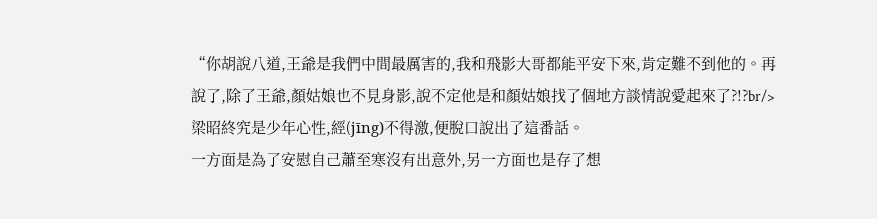“你胡說八道,王爺是我們中間最厲害的,我和飛影大哥都能平安下來,肯定難不到他的。再說了,除了王爺,顏姑娘也不見身影,說不定他是和顏姑娘找了個地方談情說愛起來了?!?br/>
梁昭終究是少年心性,經(jīng)不得激,便脫口說出了這番話。
一方面是為了安慰自己蕭至寒沒有出意外,另一方面也是存了想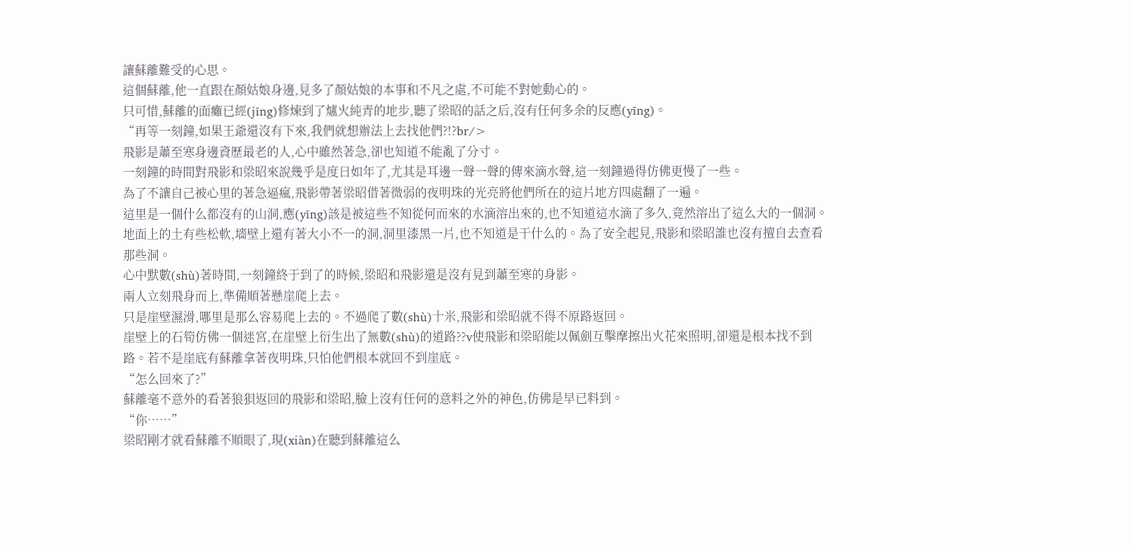讓蘇離難受的心思。
這個蘇離,他一直跟在顏姑娘身邊,見多了顏姑娘的本事和不凡之處,不可能不對她動心的。
只可惜,蘇離的面癱已經(jīng)修煉到了爐火純青的地步,聽了梁昭的話之后,沒有任何多余的反應(yīng)。
“再等一刻鐘,如果王爺還沒有下來,我們就想辦法上去找他們?!?br/>
飛影是蕭至寒身邊資歷最老的人,心中雖然著急,卻也知道不能亂了分寸。
一刻鐘的時間對飛影和梁昭來說幾乎是度日如年了,尤其是耳邊一聲一聲的傳來滴水聲,這一刻鐘過得仿佛更慢了一些。
為了不讓自己被心里的著急逼瘋,飛影帶著梁昭借著微弱的夜明珠的光亮將他們所在的這片地方四處翻了一遍。
這里是一個什么都沒有的山洞,應(yīng)該是被這些不知從何而來的水滴溶出來的,也不知道這水滴了多久,竟然溶出了這么大的一個洞。
地面上的土有些松軟,墻壁上還有著大小不一的洞,洞里漆黑一片,也不知道是干什么的。為了安全起見,飛影和梁昭誰也沒有擅自去查看那些洞。
心中默數(shù)著時間,一刻鐘終于到了的時候,梁昭和飛影還是沒有見到蕭至寒的身影。
兩人立刻飛身而上,準備順著懸崖爬上去。
只是崖壁濕滑,哪里是那么容易爬上去的。不過爬了數(shù)十米,飛影和梁昭就不得不原路返回。
崖壁上的石筍仿佛一個迷宮,在崖壁上衍生出了無數(shù)的道路??v使飛影和梁昭能以佩劍互擊摩擦出火花來照明,卻還是根本找不到路。若不是崖底有蘇離拿著夜明珠,只怕他們根本就回不到崖底。
“怎么回來了?”
蘇離毫不意外的看著狼狽返回的飛影和梁昭,臉上沒有任何的意料之外的神色,仿佛是早已料到。
“你……”
梁昭剛才就看蘇離不順眼了,現(xiàn)在聽到蘇離這么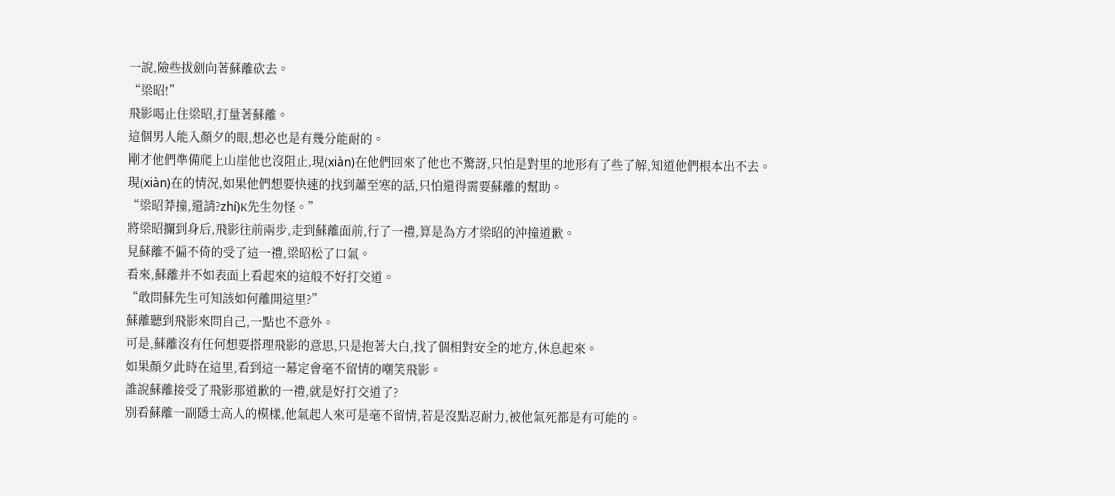一說,險些拔劍向著蘇離砍去。
“梁昭!”
飛影喝止住梁昭,打量著蘇離。
這個男人能入顏夕的眼,想必也是有幾分能耐的。
剛才他們準備爬上山崖他也沒阻止,現(xiàn)在他們回來了他也不驚訝,只怕是對里的地形有了些了解,知道他們根本出不去。
現(xiàn)在的情況,如果他們想要快速的找到蕭至寒的話,只怕還得需要蘇離的幫助。
“梁昭莽撞,還請?zhí)K先生勿怪。”
將梁昭攔到身后,飛影往前兩步,走到蘇離面前,行了一禮,算是為方才梁昭的沖撞道歉。
見蘇離不偏不倚的受了這一禮,梁昭松了口氣。
看來,蘇離并不如表面上看起來的這般不好打交道。
“敢問蘇先生可知該如何離開這里?”
蘇離聽到飛影來問自己,一點也不意外。
可是,蘇離沒有任何想要搭理飛影的意思,只是抱著大白,找了個相對安全的地方,休息起來。
如果顏夕此時在這里,看到這一幕定會毫不留情的嘲笑飛影。
誰說蘇離接受了飛影那道歉的一禮,就是好打交道了?
別看蘇離一副隱士高人的模樣,他氣起人來可是毫不留情,若是沒點忍耐力,被他氣死都是有可能的。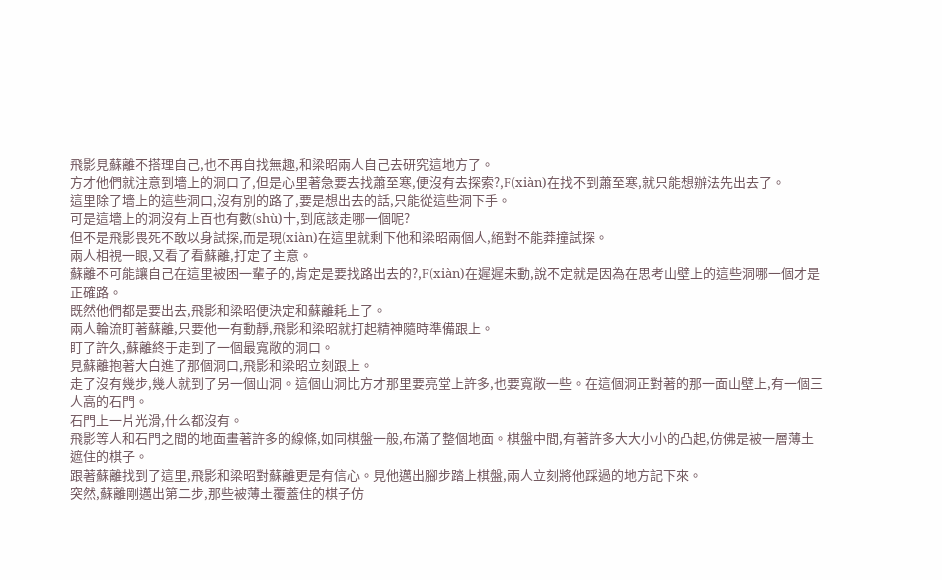飛影見蘇離不搭理自己,也不再自找無趣,和梁昭兩人自己去研究這地方了。
方才他們就注意到墻上的洞口了,但是心里著急要去找蕭至寒,便沒有去探索?,F(xiàn)在找不到蕭至寒,就只能想辦法先出去了。
這里除了墻上的這些洞口,沒有別的路了,要是想出去的話,只能從這些洞下手。
可是這墻上的洞沒有上百也有數(shù)十,到底該走哪一個呢?
但不是飛影畏死不敢以身試探,而是現(xiàn)在這里就剩下他和梁昭兩個人,絕對不能莽撞試探。
兩人相視一眼,又看了看蘇離,打定了主意。
蘇離不可能讓自己在這里被困一輩子的,肯定是要找路出去的?,F(xiàn)在遲遲未動,說不定就是因為在思考山壁上的這些洞哪一個才是正確路。
既然他們都是要出去,飛影和梁昭便決定和蘇離耗上了。
兩人輪流盯著蘇離,只要他一有動靜,飛影和梁昭就打起精神隨時準備跟上。
盯了許久,蘇離終于走到了一個最寬敞的洞口。
見蘇離抱著大白進了那個洞口,飛影和梁昭立刻跟上。
走了沒有幾步,幾人就到了另一個山洞。這個山洞比方才那里要亮堂上許多,也要寬敞一些。在這個洞正對著的那一面山壁上,有一個三人高的石門。
石門上一片光滑,什么都沒有。
飛影等人和石門之間的地面畫著許多的線條,如同棋盤一般,布滿了整個地面。棋盤中間,有著許多大大小小的凸起,仿佛是被一層薄土遮住的棋子。
跟著蘇離找到了這里,飛影和梁昭對蘇離更是有信心。見他邁出腳步踏上棋盤,兩人立刻將他踩過的地方記下來。
突然,蘇離剛邁出第二步,那些被薄土覆蓋住的棋子仿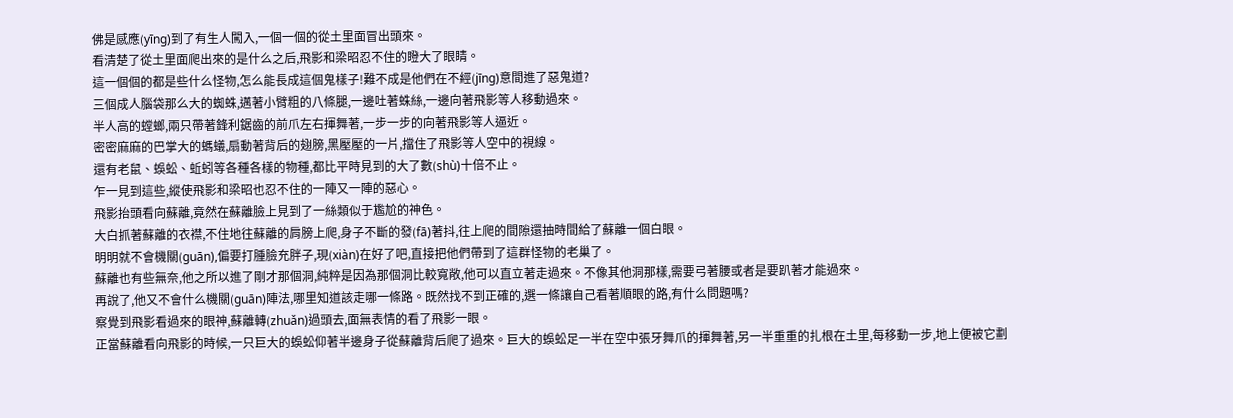佛是感應(yīng)到了有生人闖入,一個一個的從土里面冒出頭來。
看清楚了從土里面爬出來的是什么之后,飛影和梁昭忍不住的瞪大了眼睛。
這一個個的都是些什么怪物,怎么能長成這個鬼樣子!難不成是他們在不經(jīng)意間進了惡鬼道?
三個成人腦袋那么大的蜘蛛,邁著小臂粗的八條腿,一邊吐著蛛絲,一邊向著飛影等人移動過來。
半人高的螳螂,兩只帶著鋒利鋸齒的前爪左右揮舞著,一步一步的向著飛影等人逼近。
密密麻麻的巴掌大的螞蟻,扇動著背后的翅膀,黑壓壓的一片,擋住了飛影等人空中的視線。
還有老鼠、蜈蚣、蚯蚓等各種各樣的物種,都比平時見到的大了數(shù)十倍不止。
乍一見到這些,縱使飛影和梁昭也忍不住的一陣又一陣的惡心。
飛影抬頭看向蘇離,竟然在蘇離臉上見到了一絲類似于尷尬的神色。
大白抓著蘇離的衣襟,不住地往蘇離的肩膀上爬,身子不斷的發(fā)著抖,往上爬的間隙還抽時間給了蘇離一個白眼。
明明就不會機關(guān),偏要打腫臉充胖子,現(xiàn)在好了吧,直接把他們帶到了這群怪物的老巢了。
蘇離也有些無奈,他之所以進了剛才那個洞,純粹是因為那個洞比較寬敞,他可以直立著走過來。不像其他洞那樣,需要弓著腰或者是要趴著才能過來。
再說了,他又不會什么機關(guān)陣法,哪里知道該走哪一條路。既然找不到正確的,選一條讓自己看著順眼的路,有什么問題嗎?
察覺到飛影看過來的眼神,蘇離轉(zhuǎn)過頭去,面無表情的看了飛影一眼。
正當蘇離看向飛影的時候,一只巨大的蜈蚣仰著半邊身子從蘇離背后爬了過來。巨大的蜈蚣足一半在空中張牙舞爪的揮舞著,另一半重重的扎根在土里,每移動一步,地上便被它劃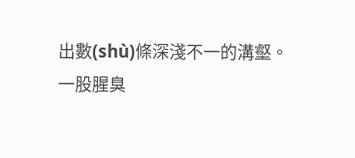出數(shù)條深淺不一的溝壑。
一股腥臭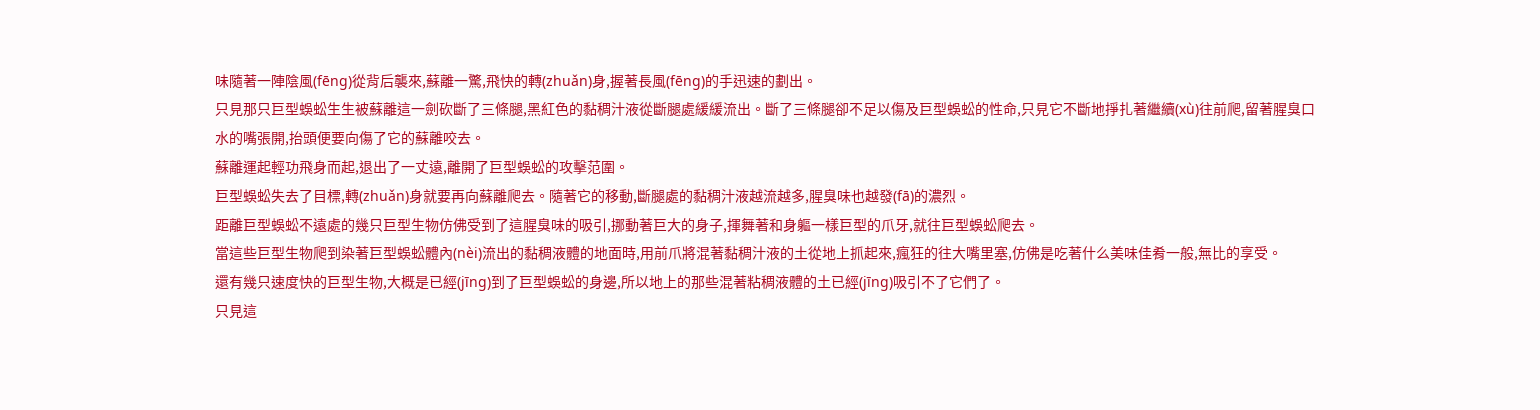味隨著一陣陰風(fēng)從背后襲來,蘇離一驚,飛快的轉(zhuǎn)身,握著長風(fēng)的手迅速的劃出。
只見那只巨型蜈蚣生生被蘇離這一劍砍斷了三條腿,黑紅色的黏稠汁液從斷腿處緩緩流出。斷了三條腿卻不足以傷及巨型蜈蚣的性命,只見它不斷地掙扎著繼續(xù)往前爬,留著腥臭口水的嘴張開,抬頭便要向傷了它的蘇離咬去。
蘇離運起輕功飛身而起,退出了一丈遠,離開了巨型蜈蚣的攻擊范圍。
巨型蜈蚣失去了目標,轉(zhuǎn)身就要再向蘇離爬去。隨著它的移動,斷腿處的黏稠汁液越流越多,腥臭味也越發(fā)的濃烈。
距離巨型蜈蚣不遠處的幾只巨型生物仿佛受到了這腥臭味的吸引,挪動著巨大的身子,揮舞著和身軀一樣巨型的爪牙,就往巨型蜈蚣爬去。
當這些巨型生物爬到染著巨型蜈蚣體內(nèi)流出的黏稠液體的地面時,用前爪將混著黏稠汁液的土從地上抓起來,瘋狂的往大嘴里塞,仿佛是吃著什么美味佳肴一般,無比的享受。
還有幾只速度快的巨型生物,大概是已經(jīng)到了巨型蜈蚣的身邊,所以地上的那些混著粘稠液體的土已經(jīng)吸引不了它們了。
只見這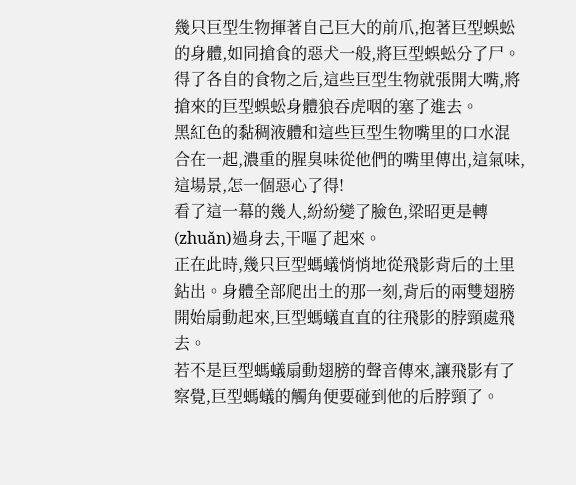幾只巨型生物揮著自己巨大的前爪,抱著巨型蜈蚣的身體,如同搶食的惡犬一般,將巨型蜈蚣分了尸。得了各自的食物之后,這些巨型生物就張開大嘴,將搶來的巨型蜈蚣身體狼吞虎咽的塞了進去。
黑紅色的黏稠液體和這些巨型生物嘴里的口水混合在一起,濃重的腥臭味從他們的嘴里傳出,這氣味,這場景,怎一個惡心了得!
看了這一幕的幾人,紛紛變了臉色,梁昭更是轉(zhuǎn)過身去,干嘔了起來。
正在此時,幾只巨型螞蟻悄悄地從飛影背后的土里鉆出。身體全部爬出土的那一刻,背后的兩雙翅膀開始扇動起來,巨型螞蟻直直的往飛影的脖頸處飛去。
若不是巨型螞蟻扇動翅膀的聲音傳來,讓飛影有了察覺,巨型螞蟻的觸角便要碰到他的后脖頸了。